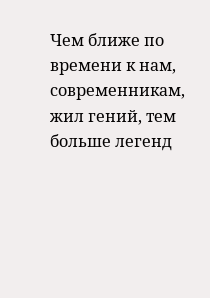Чем ближе по времени к нам, современникам, жил гений, тем больше легенд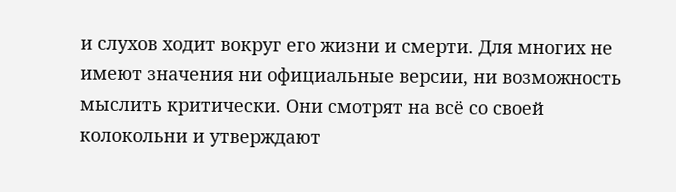и слухов ходит вокруг его жизни и смерти. Для многих не имеют значения ни официальные версии, ни возможность мыслить критически. Они смотрят на всё со своей колокольни и утверждают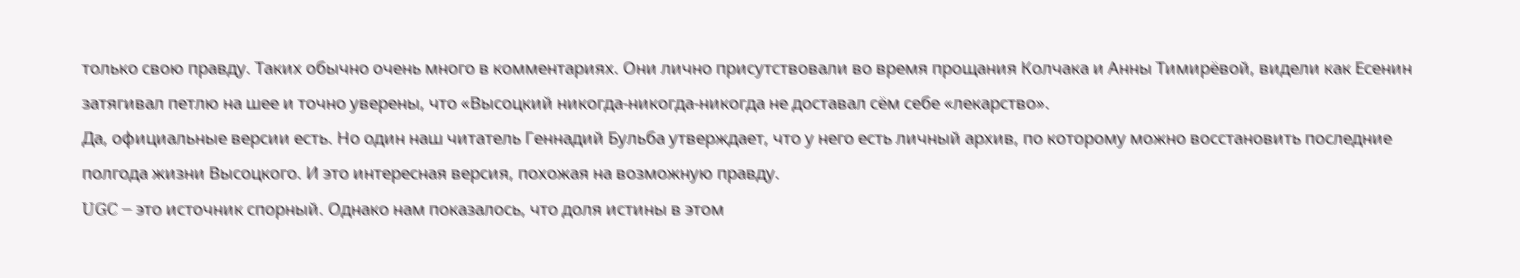только свою правду. Таких обычно очень много в комментариях. Они лично присутствовали во время прощания Колчака и Анны Тимирёвой, видели как Есенин затягивал петлю на шее и точно уверены, что «Высоцкий никогда-никогда-никогда не доставал сём себе «лекарство».
Да, официальные версии есть. Но один наш читатель Геннадий Бульба утверждает, что у него есть личный архив, по которому можно восстановить последние полгода жизни Высоцкого. И это интересная версия, похожая на возможную правду.
UGC – это источник спорный. Однако нам показалось, что доля истины в этом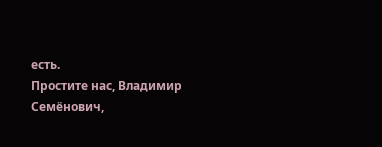есть.
Простите нас, Владимир Семёнович,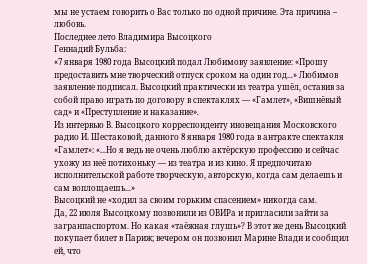мы не устаем говорить о Вас только по одной причине. Эта причина – любовь.
Последнее лето Владимира Высоцкого
Геннадий Бульба:
«7 января 1980 года Высоцкий подал Любимову заявление: «Прошу предоставить мне творческий отпуск сроком на один год...» Любимов заявление подписал. Высоцкий практически из театра ушёл, оставив за собой право играть по договору в спектаклях — «Гамлет», «Вишнёвый сад» и «Преступление и наказание».
Из интервью В. Высоцкого корреспонденту иновещания Московского радио И. Шестаковой, данного 8 января 1980 года в антракте спектакля «Гамлет»: «...Но я ведь не очень люблю актёрскую профессию и сейчас ухожу из неё потихоньку — из театра и из кино. Я предпочитаю исполнительской работе творческую, авторскую, когда сам делаешь и сам воплощаешь...»
Высоцкий не «ходил за своим горьким спасением» никогда сам.
Да, 22 июля Высоцкому позвонили из ОВИРа и пригласили зайти за загранпаспортом. Но какая «таёжная глушь»? В этот же день Высоцкий покупает билет в Париж; вечером он позвонил Марине Влади и сообщил ей, что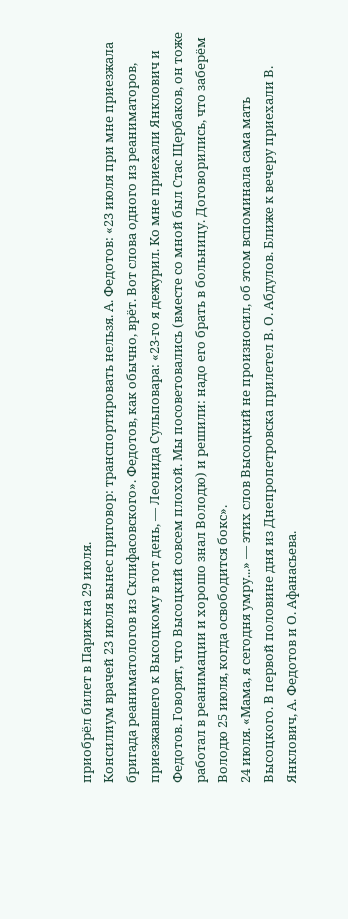приобрёл билет в Париж на 29 июля.
Консилиум врачей 23 июля вынес приговор: транспортировать нельзя. А. Федотов: «23 июля при мне приезжала бригада реаниматологов из Склифасовского». Федотов, как обычно, врёт. Вот слова одного из реаниматоров, приезжавшего к Высоцкому в тот день, — Леонида Сульповара: «23-го я дежурил. Ко мне приехали Янклович и Федотов. Говорят, что Высоцкий совсем плохой. Мы посоветовались (вместе со мной был Стас Щербаков, он тоже работал в реанимации и хорошо знал Володю) и решили: надо его брать в больницу. Договорились, что заберём Володю 25 июля, когда освободится бокс».
24 июля. «Мама, я сегодня умру...» — этих слов Высоцкий не произносил, об этом вспоминала сама мать Высоцкого. В первой половине дня из Днепропетровска прилетел В. О. Абдулов. Ближе к вечеру приехали В. Янклович, А. Федотов и О. Афанасьева.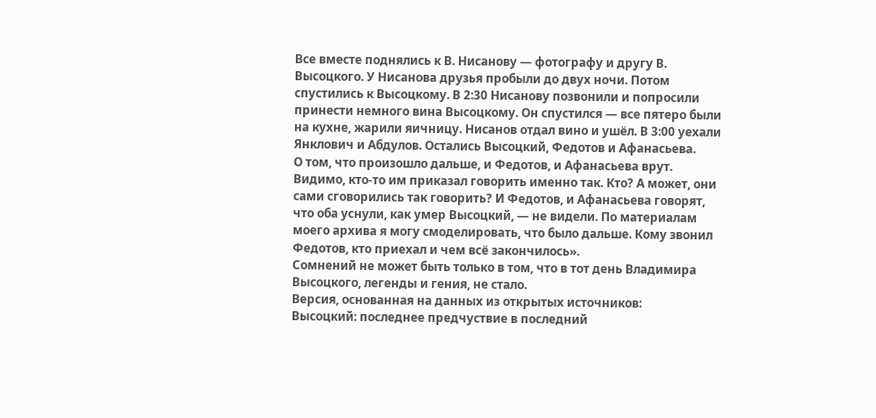Все вместе поднялись к В. Нисанову — фотографу и другу В. Высоцкого. У Нисанова друзья пробыли до двух ночи. Потом спустились к Высоцкому. В 2:30 Нисанову позвонили и попросили принести немного вина Высоцкому. Он спустился — все пятеро были на кухне, жарили яичницу. Нисанов отдал вино и ушёл. В 3:00 уехали Янклович и Абдулов. Остались Высоцкий, Федотов и Афанасьева.
О том, что произошло дальше, и Федотов, и Афанасьева врут. Видимо, кто-то им приказал говорить именно так. Кто? А может, они сами сговорились так говорить? И Федотов, и Афанасьева говорят, что оба уснули, как умер Высоцкий, — не видели. По материалам моего архива я могу смоделировать, что было дальше. Кому звонил Федотов, кто приехал и чем всё закончилось».
Сомнений не может быть только в том, что в тот день Владимира Высоцкого, легенды и гения, не стало.
Версия, основанная на данных из открытых источников:
Высоцкий: последнее предчуствие в последний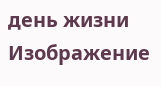день жизни
Изображение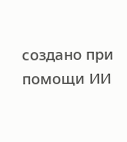создано при помощи ИИ